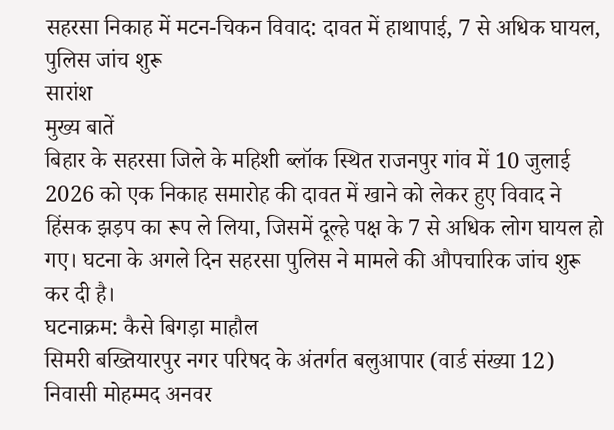सहरसा निकाह में मटन-चिकन विवाद: दावत में हाथापाई, 7 से अधिक घायल, पुलिस जांच शुरू
सारांश
मुख्य बातें
बिहार के सहरसा जिले के महिशी ब्लॉक स्थित राजनपुर गांव में 10 जुलाई 2026 को एक निकाह समारोह की दावत में खाने को लेकर हुए विवाद ने हिंसक झड़प का रूप ले लिया, जिसमें दूल्हे पक्ष के 7 से अधिक लोग घायल हो गए। घटना के अगले दिन सहरसा पुलिस ने मामले की औपचारिक जांच शुरू कर दी है।
घटनाक्रम: कैसे बिगड़ा माहौल
सिमरी बख्तियारपुर नगर परिषद के अंतर्गत बलुआपार (वार्ड संख्या 12) निवासी मोहम्मद अनवर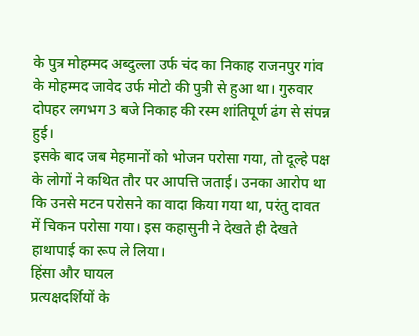के पुत्र मोहम्मद अब्दुल्ला उर्फ चंद का निकाह राजनपुर गांव के मोहम्मद जावेद उर्फ मोटो की पुत्री से हुआ था। गुरुवार दोपहर लगभग 3 बजे निकाह की रस्म शांतिपूर्ण ढंग से संपन्न हुई।
इसके बाद जब मेहमानों को भोजन परोसा गया, तो दूल्हे पक्ष के लोगों ने कथित तौर पर आपत्ति जताई। उनका आरोप था कि उनसे मटन परोसने का वादा किया गया था, परंतु दावत में चिकन परोसा गया। इस कहासुनी ने देखते ही देखते हाथापाई का रूप ले लिया।
हिंसा और घायल
प्रत्यक्षदर्शियों के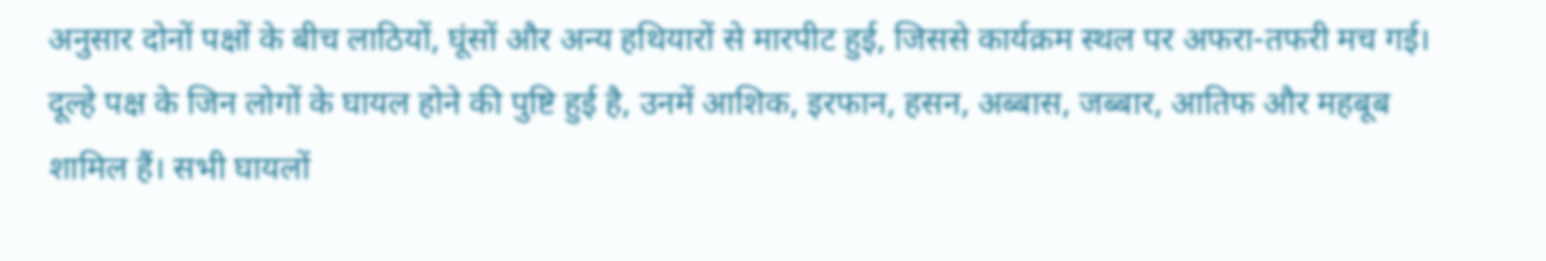अनुसार दोनों पक्षों के बीच लाठियों, घूंसों और अन्य हथियारों से मारपीट हुई, जिससे कार्यक्रम स्थल पर अफरा-तफरी मच गई। दूल्हे पक्ष के जिन लोगों के घायल होने की पुष्टि हुई है, उनमें आशिक, इरफान, हसन, अब्बास, जब्बार, आतिफ और महबूब शामिल हैं। सभी घायलों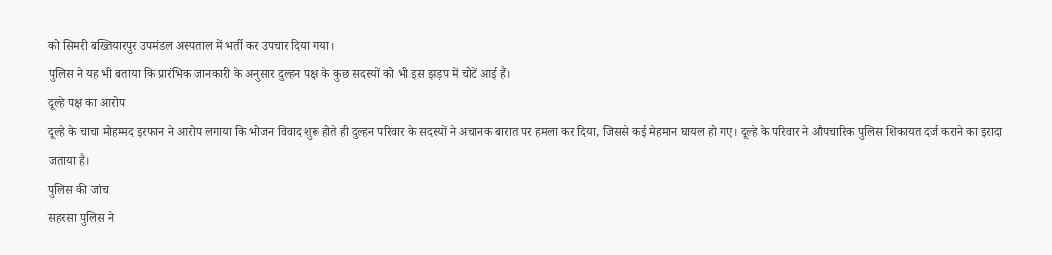को सिमरी बख्तियारपुर उपमंडल अस्पताल में भर्ती कर उपचार दिया गया।
पुलिस ने यह भी बताया कि प्रारंभिक जानकारी के अनुसार दुल्हन पक्ष के कुछ सदस्यों को भी इस झड़प में चोटें आई हैं।
दूल्हे पक्ष का आरोप
दूल्हे के चाचा मोहम्मद इरफान ने आरोप लगाया कि भोजन विवाद शुरू होते ही दुल्हन परिवार के सदस्यों ने अचानक बारात पर हमला कर दिया, जिससे कई मेहमान घायल हो गए। दूल्हे के परिवार ने औपचारिक पुलिस शिकायत दर्ज कराने का इरादा जताया है।
पुलिस की जांच
सहरसा पुलिस ने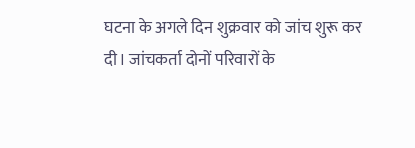घटना के अगले दिन शुक्रवार को जांच शुरू कर दी। जांचकर्ता दोनों परिवारों के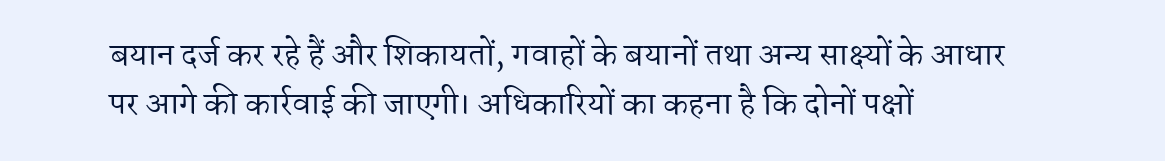बयान दर्ज कर रहे हैं और शिकायतों, गवाहों के बयानों तथा अन्य साक्ष्यों के आधार पर आगे की कार्रवाई की जाएगी। अधिकारियों का कहना है कि दोनों पक्षों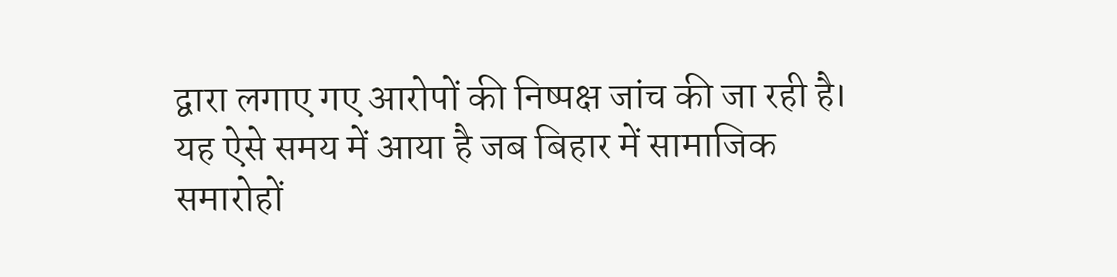द्वारा लगाए गए आरोपों की निष्पक्ष जांच की जा रही है।
यह ऐसे समय में आया है जब बिहार में सामाजिक समारोहों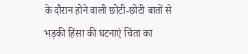के दौरान होने वाली छोटी-छोटी बातों से भड़की हिंसा की घटनाएं चिंता का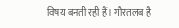विषय बनती रही हैं। गौरतलब है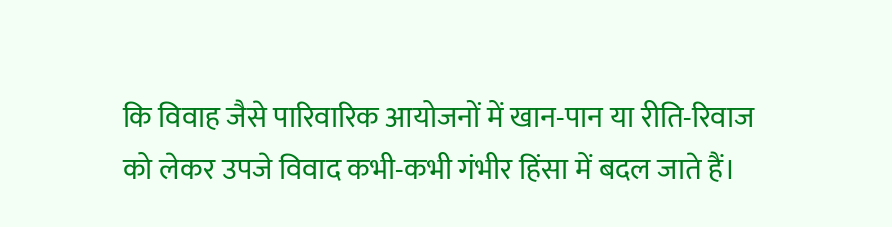कि विवाह जैसे पारिवारिक आयोजनों में खान-पान या रीति-रिवाज को लेकर उपजे विवाद कभी-कभी गंभीर हिंसा में बदल जाते हैं।